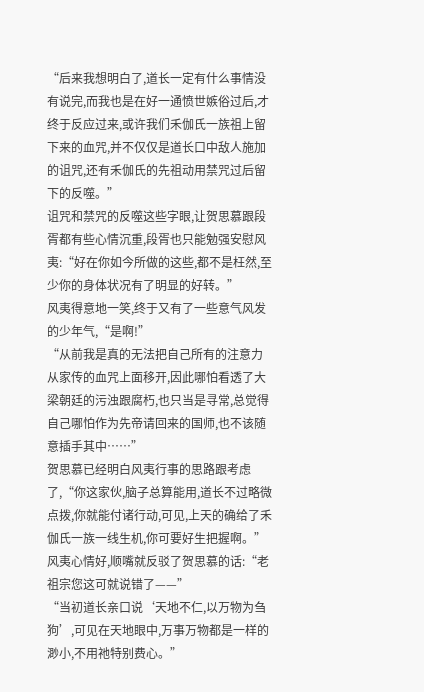“后来我想明白了,道长一定有什么事情没有说完,而我也是在好一通愤世嫉俗过后,才终于反应过来,或许我们禾伽氏一族祖上留下来的血咒,并不仅仅是道长口中敌人施加的诅咒,还有禾伽氏的先祖动用禁咒过后留下的反噬。”
诅咒和禁咒的反噬这些字眼,让贺思慕跟段胥都有些心情沉重,段胥也只能勉强安慰风夷:“好在你如今所做的这些,都不是枉然,至少你的身体状况有了明显的好转。”
风夷得意地一笑,终于又有了一些意气风发的少年气,“是啊!”
“从前我是真的无法把自己所有的注意力从家传的血咒上面移开,因此哪怕看透了大梁朝廷的污浊跟腐朽,也只当是寻常,总觉得自己哪怕作为先帝请回来的国师,也不该随意插手其中……”
贺思慕已经明白风夷行事的思路跟考虑了,“你这家伙,脑子总算能用,道长不过略微点拨,你就能付诸行动,可见,上天的确给了禾伽氏一族一线生机,你可要好生把握啊。”
风夷心情好,顺嘴就反驳了贺思慕的话:“老祖宗您这可就说错了——”
“当初道长亲口说‘天地不仁,以万物为刍狗’,可见在天地眼中,万事万物都是一样的渺小,不用祂特别费心。”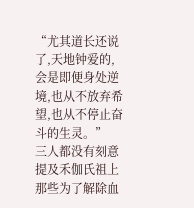“尤其道长还说了,天地钟爱的,会是即便身处逆境,也从不放弃希望,也从不停止奋斗的生灵。”
三人都没有刻意提及禾伽氏祖上那些为了解除血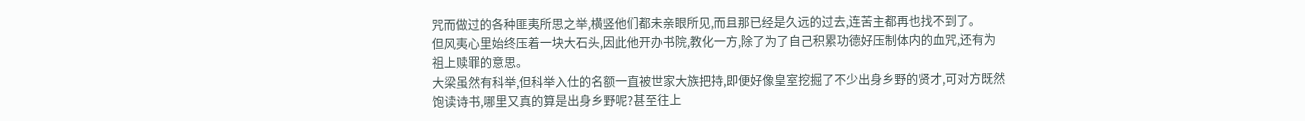咒而做过的各种匪夷所思之举,横竖他们都未亲眼所见,而且那已经是久远的过去,连苦主都再也找不到了。
但风夷心里始终压着一块大石头,因此他开办书院,教化一方,除了为了自己积累功德好压制体内的血咒,还有为祖上赎罪的意思。
大梁虽然有科举,但科举入仕的名额一直被世家大族把持,即便好像皇室挖掘了不少出身乡野的贤才,可对方既然饱读诗书,哪里又真的算是出身乡野呢?甚至往上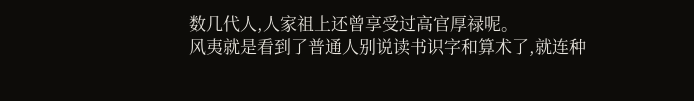数几代人,人家祖上还曾享受过高官厚禄呢。
风夷就是看到了普通人别说读书识字和算术了,就连种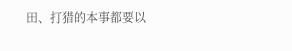田、打猎的本事都要以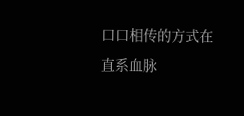口口相传的方式在直系血脉